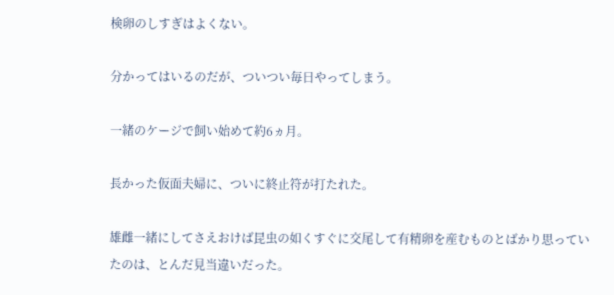検卵のしすぎはよくない。

分かってはいるのだが、ついつい毎日やってしまう。

一緒のケージで飼い始めて約6ヵ月。

長かった仮面夫婦に、ついに終止符が打たれた。

雄雌一緒にしてさえおけば昆虫の如くすぐに交尾して有精卵を産むものとばかり思っていたのは、とんだ見当違いだった。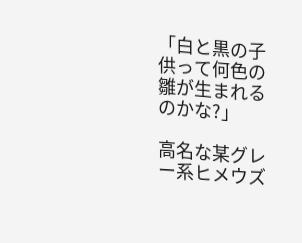「白と黒の子供って何色の雛が生まれるのかな?」

高名な某グレー系ヒメウズ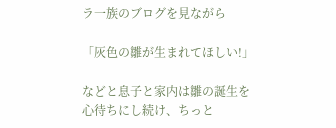ラ一族のブログを見ながら

「灰色の雛が生まれてほしい!」

などと息子と家内は雛の誕生を心待ちにし続け、ちっと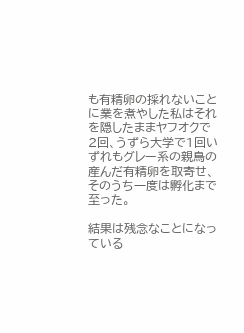も有精卵の採れないことに業を煮やした私はそれを隠したままヤフオクで2回、うずら大学で1回いずれもグレー系の親鳥の産んだ有精卵を取寄せ、そのうち一度は孵化まで至った。

結果は残念なことになっている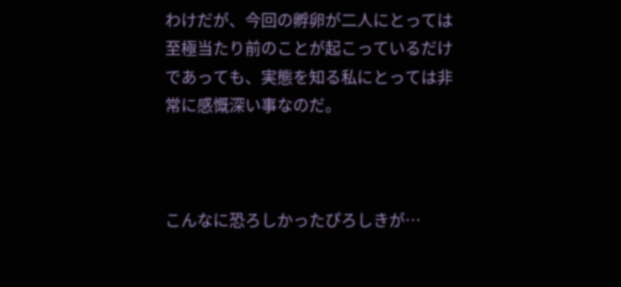わけだが、今回の孵卵が二人にとっては至極当たり前のことが起こっているだけであっても、実態を知る私にとっては非常に感慨深い事なのだ。



こんなに恐ろしかったぴろしきが…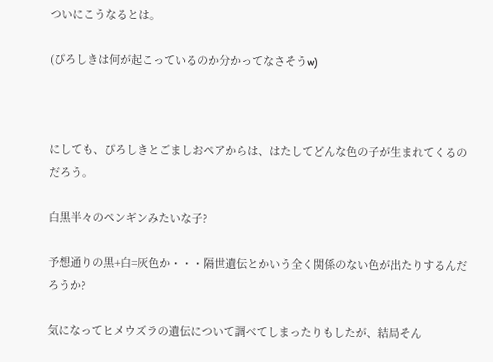ついにこうなるとは。

(ぴろしきは何が起こっているのか分かってなさそうw)



にしても、ぴろしきとごましおペアからは、はたしてどんな色の子が生まれてくるのだろう。

白黒半々のペンギンみたいな子?

予想通りの黒+白=灰色か・・・隔世遺伝とかいう全く関係のない色が出たりするんだろうか?

気になってヒメウズラの遺伝について調べてしまったりもしたが、結局そん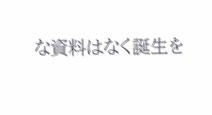な資料はなく誕生を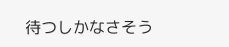待つしかなさそう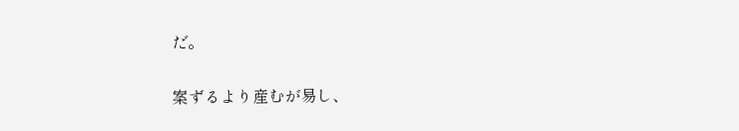だ。

案ずるより産むが易し、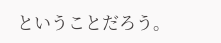ということだろう。